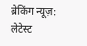ब्रेकिंग न्यूज़: लेटेस्ट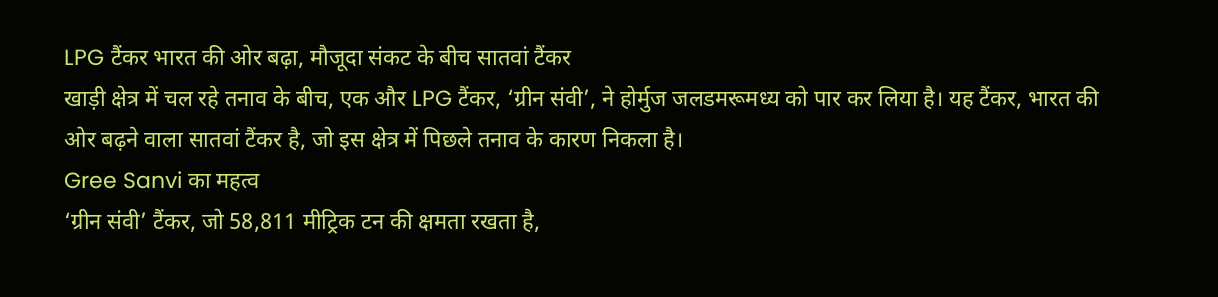LPG टैंकर भारत की ओर बढ़ा, मौजूदा संकट के बीच सातवां टैंकर
खाड़ी क्षेत्र में चल रहे तनाव के बीच, एक और LPG टैंकर, ‘ग्रीन संवी’, ने होर्मुज जलडमरूमध्य को पार कर लिया है। यह टैंकर, भारत की ओर बढ़ने वाला सातवां टैंकर है, जो इस क्षेत्र में पिछले तनाव के कारण निकला है।
Gree Sanvi का महत्व
‘ग्रीन संवी’ टैंकर, जो 58,811 मीट्रिक टन की क्षमता रखता है,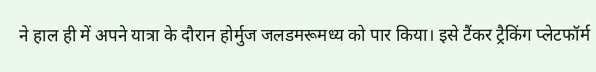ने हाल ही में अपने यात्रा के दौरान होर्मुज जलडमरूमध्य को पार किया। इसे टैंकर ट्रैकिंग प्लेटफॉर्म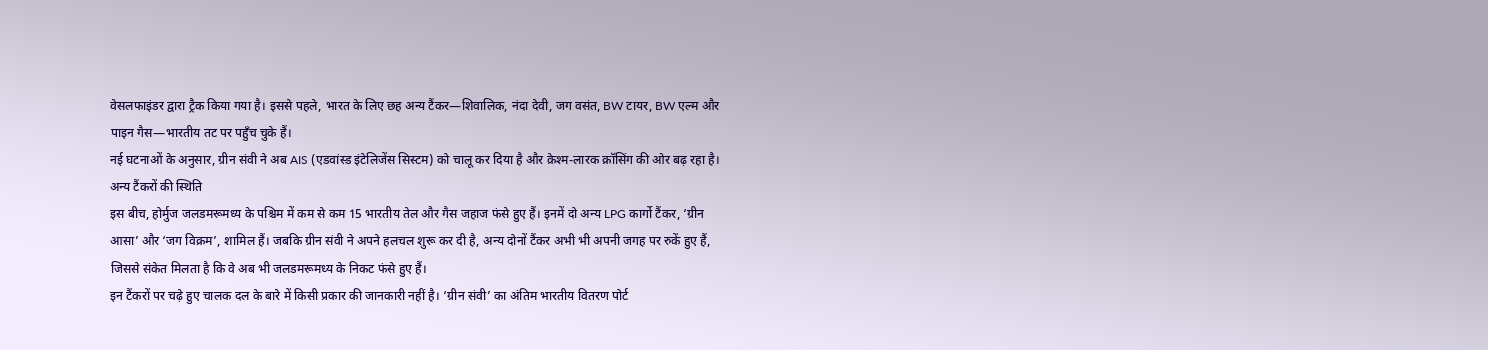वेसलफाइंडर द्वारा ट्रैक किया गया है। इससे पहले, भारत के लिए छह अन्य टैंकर—शिवालिक, नंदा देवी, जग वसंत, BW टायर, BW एल्म और पाइन गैस—भारतीय तट पर पहुँच चुके हैं।
नई घटनाओं के अनुसार, ग्रीन संवी ने अब AIS (एडवांस्ड इंटेलिजेंस सिस्टम) को चालू कर दिया है और क़ेश्म-लारक क्रॉसिंग की ओर बढ़ रहा है।
अन्य टैंकरों की स्थिति
इस बीच, होर्मुज जलडमरूमध्य के पश्चिम में कम से कम 15 भारतीय तेल और गैस जहाज फंसे हुए हैं। इनमें दो अन्य LPG कार्गो टैंकर, ‘ग्रीन आसा’ और ‘जग विक्रम’, शामिल हैं। जबकि ग्रीन संवी ने अपने हलचल शुरू कर दी है, अन्य दोनों टैंकर अभी भी अपनी जगह पर रुकें हुए हैं, जिससे संकेत मिलता है कि वे अब भी जलडमरूमध्य के निकट फंसे हुए हैं।
इन टैंकरों पर चढ़े हुए चालक दल के बारे में किसी प्रकार की जानकारी नहीं है। ‘ग्रीन संवी’ का अंतिम भारतीय वितरण पोर्ट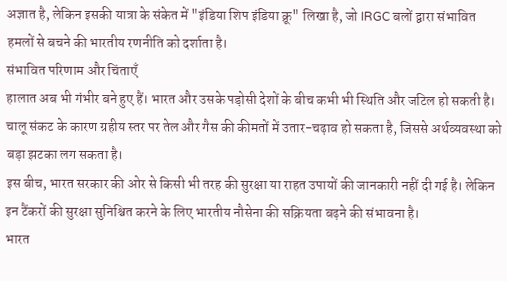अज्ञात है, लेकिन इसकी यात्रा के संकेत में "इंडिया शिप इंडिया क्रू" लिखा है, जो IRGC बलों द्वारा संभावित हमलों से बचने की भारतीय रणनीति को दर्शाता है।
संभावित परिणाम और चिंताएँ
हालात अब भी गंभीर बने हुए हैं। भारत और उसके पड़ोसी देशों के बीच कभी भी स्थिति और जटिल हो सकती है। चालू संकट के कारण ग्रहीय स्तर पर तेल और गैस की कीमतों में उतार-चढ़ाव हो सकता है, जिससे अर्थव्यवस्था को बड़ा झटका लग सकता है।
इस बीच, भारत सरकार की ओर से किसी भी तरह की सुरक्षा या राहत उपायों की जानकारी नहीं दी गई है। लेकिन इन टैंकरों की सुरक्षा सुनिश्चित करने के लिए भारतीय नौसेना की सक्रियता बढ़ने की संभावना है।
भारत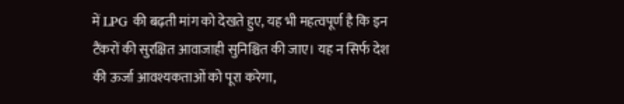में LPG की बढ़ती मांग को देखते हुए, यह भी महत्वपूर्ण है कि इन टैंकरों की सुरक्षित आवाजाही सुनिश्चित की जाए। यह न सिर्फ देश की ऊर्जा आवश्यकताओं को पूरा करेगा,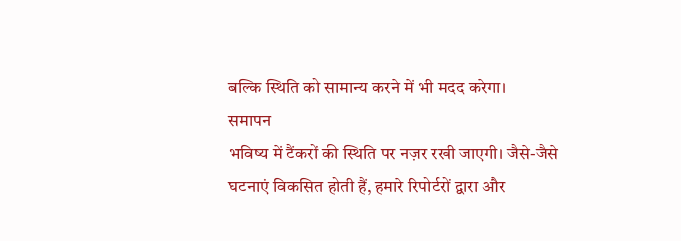बल्कि स्थिति को सामान्य करने में भी मदद करेगा।
समापन
भविष्य में टैंकरों की स्थिति पर नज़र रखी जाएगी। जैसे-जैसे घटनाएं विकसित होती हैं, हमारे रिपोर्टरों द्वारा और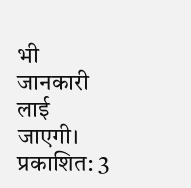भी जानकारी लाई जाएगी।
प्रकाशित: 3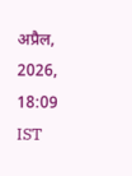अप्रैल, 2026, 18:09 IST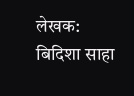लेखक: बिदिशा साहा